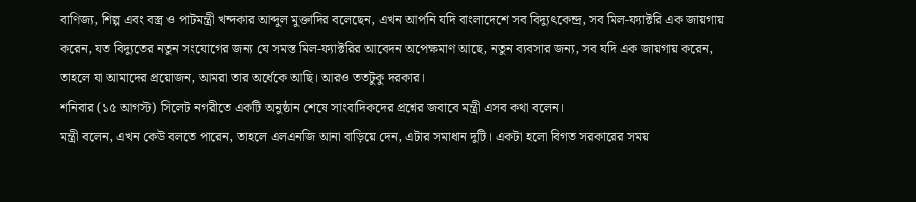বাণিজ্য, শিল্প এবং বস্ত্র ও পাটমন্ত্রী খন্দকার আব্দুল মুক্তাদির বলেছেন, এখন আপনি যদি বাংলাদেশে সব বিদ্যুৎকেন্দ্র, সব মিল-ফ্যাক্টরি এক জায়গায় করেন, যত বিদ্যুতের নতুন সংযোগের জন্য যে সমস্ত মিল-ফ্যাক্টরির আবেদন অপেক্ষমাণ আছে, নতুন ব্যবসার জন্য, সব যদি এক জায়গায় করেন, তাহলে যা আমাদের প্রয়োজন, আমরা তার অর্ধেকে আছি। আরও ততটুকু দরকার।
শনিবার (১৫ আগস্ট) সিলেট নগরীতে একটি অনুষ্ঠান শেষে সাংবাদিকদের প্রশ্নের জবাবে মন্ত্রী এসব কথা বলেন।
মন্ত্রী বলেন, এখন কেউ বলতে পারেন, তাহলে এলএনজি আনা বাড়িয়ে দেন, এটার সমাধান দুটি। একটা হলো বিগত সরকারের সময়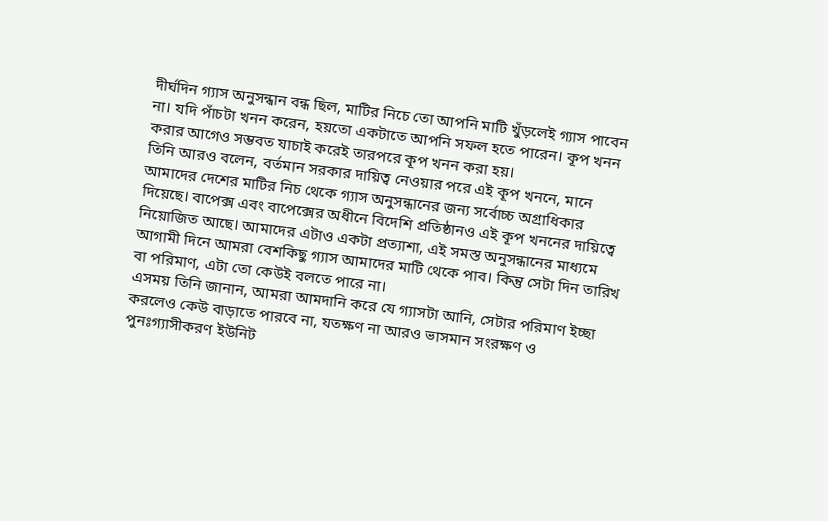দীর্ঘদিন গ্যাস অনুসন্ধান বন্ধ ছিল, মাটির নিচে তো আপনি মাটি খুঁড়লেই গ্যাস পাবেন না। যদি পাঁচটা খনন করেন, হয়তো একটাতে আপনি সফল হতে পারেন। কূপ খনন করার আগেও সম্ভবত যাচাই করেই তারপরে কূপ খনন করা হয়।
তিনি আরও বলেন, বর্তমান সরকার দায়িত্ব নেওয়ার পরে এই কূপ খননে, মানে আমাদের দেশের মাটির নিচ থেকে গ্যাস অনুসন্ধানের জন্য সর্বোচ্চ অগ্রাধিকার দিয়েছে। বাপেক্স এবং বাপেক্সের অধীনে বিদেশি প্রতিষ্ঠানও এই কূপ খননের দায়িত্বে নিয়োজিত আছে। আমাদের এটাও একটা প্রত্যাশা, এই সমস্ত অনুসন্ধানের মাধ্যমে আগামী দিনে আমরা বেশকিছু গ্যাস আমাদের মাটি থেকে পাব। কিন্তু সেটা দিন তারিখ বা পরিমাণ, এটা তো কেউই বলতে পারে না।
এসময় তিনি জানান, আমরা আমদানি করে যে গ্যাসটা আনি, সেটার পরিমাণ ইচ্ছা করলেও কেউ বাড়াতে পারবে না, যতক্ষণ না আরও ভাসমান সংরক্ষণ ও পুনঃগ্যাসীকরণ ইউনিট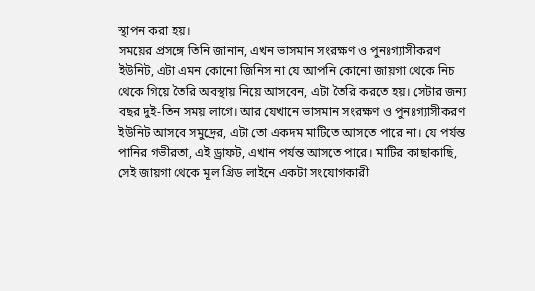স্থাপন করা হয়।
সময়ের প্রসঙ্গে তিনি জানান, এখন ভাসমান সংরক্ষণ ও পুনঃগ্যাসীকরণ ইউনিট, এটা এমন কোনো জিনিস না যে আপনি কোনো জায়গা থেকে নিচ থেকে গিয়ে তৈরি অবস্থায় নিয়ে আসবেন, এটা তৈরি করতে হয়। সেটার জন্য বছর দুই-তিন সময় লাগে। আর যেখানে ভাসমান সংরক্ষণ ও পুনঃগ্যাসীকরণ ইউনিট আসবে সমুদ্রের, এটা তো একদম মাটিতে আসতে পারে না। যে পর্যন্ত পানির গভীরতা, এই ড্রাফট, এখান পর্যন্ত আসতে পারে। মাটির কাছাকাছি, সেই জায়গা থেকে মূল গ্রিড লাইনে একটা সংযোগকারী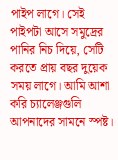পাইপ লাগে। সেই পাইপটা আসে সমুদ্রের পানির নিচ দিয়ে, সেটি করতে প্রায় বছর দুয়েক সময় লাগে। আমি আশা করি চ্যালেঞ্জগুলি আপনাদের সামনে স্পষ্ট।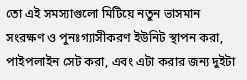তো এই সমস্যাগুলো মিটিয়ে নতুন ভাসমান সংরক্ষণ ও পুনঃগ্যাসীকরণ ইউনিট স্থাপন করা, পাইপলাইন সেট করা, এবং এটা করার জন্য দুইটা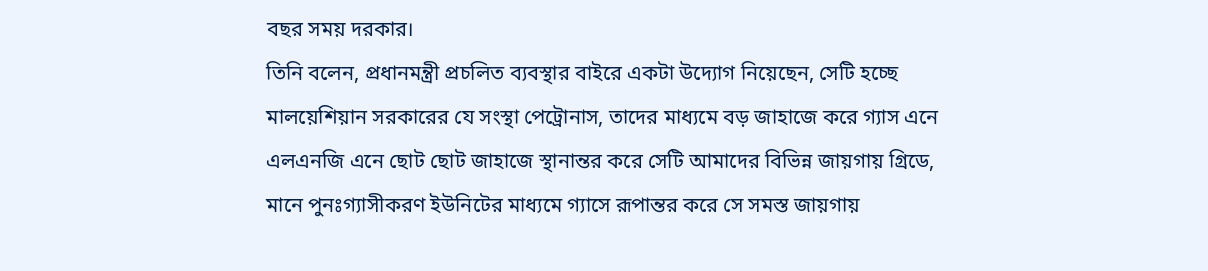বছর সময় দরকার।
তিনি বলেন, প্রধানমন্ত্রী প্রচলিত ব্যবস্থার বাইরে একটা উদ্যোগ নিয়েছেন, সেটি হচ্ছে মালয়েশিয়ান সরকারের যে সংস্থা পেট্রোনাস, তাদের মাধ্যমে বড় জাহাজে করে গ্যাস এনে এলএনজি এনে ছোট ছোট জাহাজে স্থানান্তর করে সেটি আমাদের বিভিন্ন জায়গায় গ্রিডে, মানে পুনঃগ্যাসীকরণ ইউনিটের মাধ্যমে গ্যাসে রূপান্তর করে সে সমস্ত জায়গায়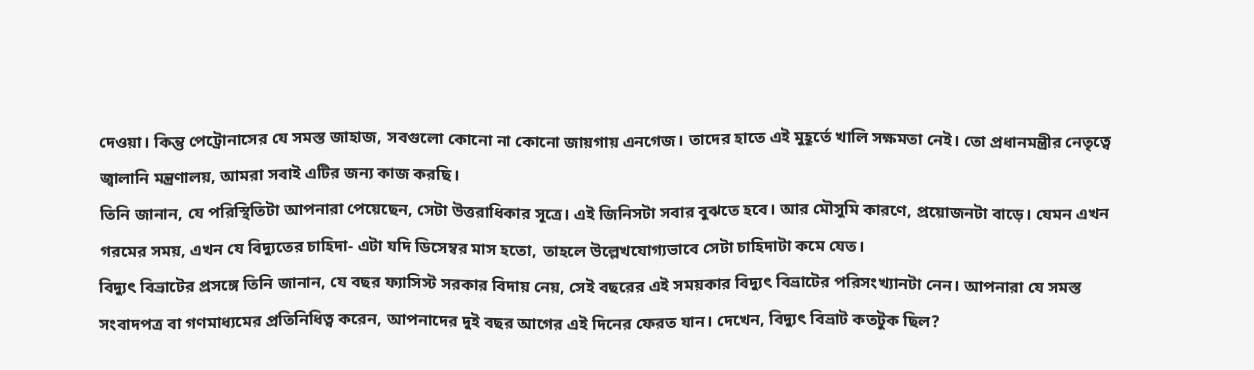দেওয়া। কিন্তু পেট্রোনাসের যে সমস্ত জাহাজ, সবগুলো কোনো না কোনো জায়গায় এনগেজ। তাদের হাতে এই মুহূর্তে খালি সক্ষমতা নেই। তো প্রধানমন্ত্রীর নেতৃত্বে জ্বালানি মন্ত্রণালয়, আমরা সবাই এটির জন্য কাজ করছি।
তিনি জানান, যে পরিস্থিতিটা আপনারা পেয়েছেন, সেটা উত্তরাধিকার সূত্রে। এই জিনিসটা সবার বুঝতে হবে। আর মৌসুমি কারণে, প্রয়োজনটা বাড়ে। যেমন এখন গরমের সময়, এখন যে বিদ্যুতের চাহিদা- এটা যদি ডিসেম্বর মাস হতো, তাহলে উল্লেখযোগ্যভাবে সেটা চাহিদাটা কমে যেত।
বিদ্যুৎ বিভ্রাটের প্রসঙ্গে তিনি জানান, যে বছর ফ্যাসিস্ট সরকার বিদায় নেয়, সেই বছরের এই সময়কার বিদ্যুৎ বিভ্রাটের পরিসংখ্যানটা নেন। আপনারা যে সমস্ত সংবাদপত্র বা গণমাধ্যমের প্রতিনিধিত্ব করেন, আপনাদের দুই বছর আগের এই দিনের ফেরত যান। দেখেন, বিদ্যুৎ বিভ্রাট কতটুক ছিল?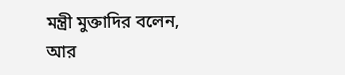মন্ত্রী মুক্তাদির বলেন, আর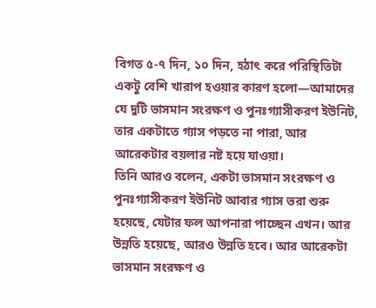বিগত ৫-৭ দিন, ১০ দিন, হঠাৎ করে পরিস্থিতিটা একটু বেশি খারাপ হওয়ার কারণ হলো—আমাদের যে দুটি ভাসমান সংরক্ষণ ও পুনঃগ্যাসীকরণ ইউনিট, তার একটাতে গ্যাস পড়তে না পারা, আর আরেকটার বয়লার নষ্ট হয়ে যাওয়া।
তিনি আরও বলেন, একটা ভাসমান সংরক্ষণ ও পুনঃগ্যাসীকরণ ইউনিট আবার গ্যাস ভরা শুরু হয়েছে, যেটার ফল আপনারা পাচ্ছেন এখন। আর উন্নতি হয়েছে, আরও উন্নতি হবে। আর আরেকটা ভাসমান সংরক্ষণ ও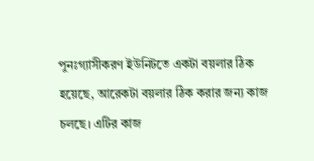পুনঃগ্যাসীকরণ ইউনিটতে একটা বয়লার ঠিক হয়েছে, আরেকটা বয়লার ঠিক করার জন্য কাজ চলছে। এটির কাজ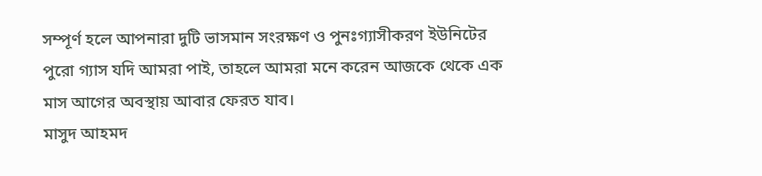সম্পূর্ণ হলে আপনারা দুটি ভাসমান সংরক্ষণ ও পুনঃগ্যাসীকরণ ইউনিটের পুরো গ্যাস যদি আমরা পাই, তাহলে আমরা মনে করেন আজকে থেকে এক মাস আগের অবস্থায় আবার ফেরত যাব।
মাসুদ আহমদ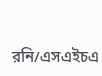রনি/এসএইচএ